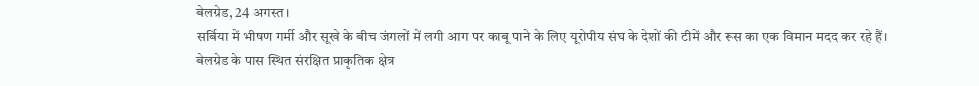बेलग्रेड, 24 अगस्त।
सर्बिया में भीषण गर्मी और सूखे के बीच जंगलों में लगी आग पर काबू पाने के लिए यूरोपीय संघ के देशों की टीमें और रूस का एक विमान मदद कर रहे हैं। बेलग्रेड के पास स्थित संरक्षित प्राकृतिक क्षेत्र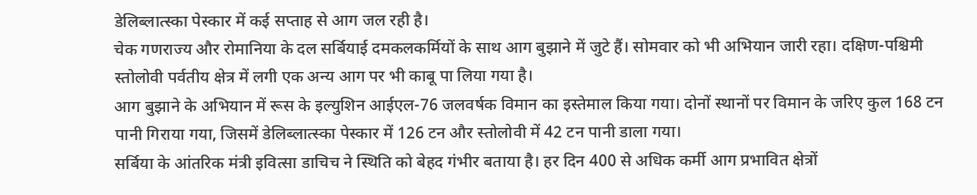डेलिब्लात्स्का पेस्कार में कई सप्ताह से आग जल रही है।
चेक गणराज्य और रोमानिया के दल सर्बियाई दमकलकर्मियों के साथ आग बुझाने में जुटे हैं। सोमवार को भी अभियान जारी रहा। दक्षिण-पश्चिमी स्तोलोवी पर्वतीय क्षेत्र में लगी एक अन्य आग पर भी काबू पा लिया गया है।
आग बुझाने के अभियान में रूस के इल्युशिन आईएल-76 जलवर्षक विमान का इस्तेमाल किया गया। दोनों स्थानों पर विमान के जरिए कुल 168 टन पानी गिराया गया, जिसमें डेलिब्लात्स्का पेस्कार में 126 टन और स्तोलोवी में 42 टन पानी डाला गया।
सर्बिया के आंतरिक मंत्री इवित्सा डाचिच ने स्थिति को बेहद गंभीर बताया है। हर दिन 400 से अधिक कर्मी आग प्रभावित क्षेत्रों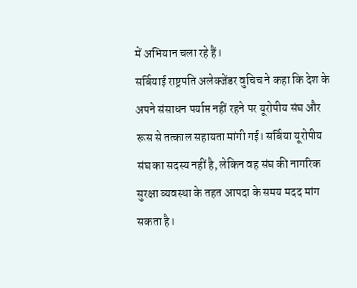में अभियान चला रहे हैं।
सर्बियाई राष्ट्रपति अलेक्जेंडर वुचिच ने कहा कि देश के अपने संसाधन पर्याप्त नहीं रहने पर यूरोपीय संघ और रूस से तत्काल सहायता मांगी गई। सर्बिया यूरोपीय संघ का सदस्य नहीं है, लेकिन वह संघ की नागरिक सुरक्षा व्यवस्था के तहत आपदा के समय मदद मांग सकता है।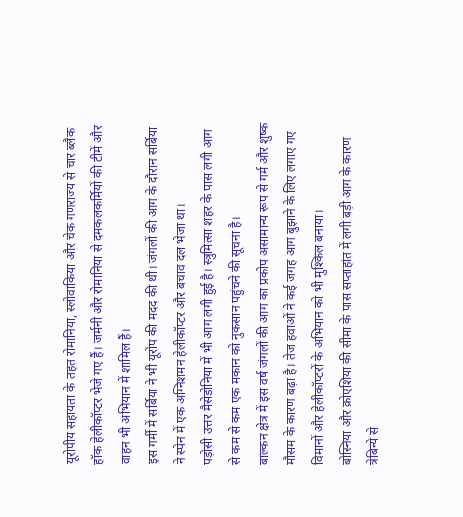यूरोपीय सहायता के तहत रोमानिया, स्लोवाकिया और चेक गणराज्य से चार ब्लैक हॉक हेलीकॉप्टर भेजे गए हैं। जर्मनी और रोमानिया से दमकलकर्मियों की टीमें और वाहन भी अभियान में शामिल हैं।
इस गर्मी में सर्बिया ने भी यूरोप की मदद की थी। जंगलों की आग के दौरान सर्बिया ने स्पेन में एक अग्निशमन हेलीकॉप्टर और बचाव दल भेजा था।
पड़ोसी उत्तर मैसेडोनिया में भी आग लगी हुई है। स्त्रुमित्सा शहर के पास लगी आग से कम से कम एक मकान को नुकसान पहुंचने की सूचना है।
बाल्कन क्षेत्र में इस वर्ष जंगलों की आग का प्रकोप असामान्य रूप से गर्म और शुष्क मौसम के कारण बढ़ा है। तेज हवाओं ने कई जगह आग बुझाने के लिए लगाए गए विमानों और हेलीकॉप्टरों के अभियान को भी मुश्किल बनाया।
बोस्निया और क्रोएशिया की सीमा के पास सप्ताहांत में लगी बड़ी आग के कारण त्रेबिन्ये से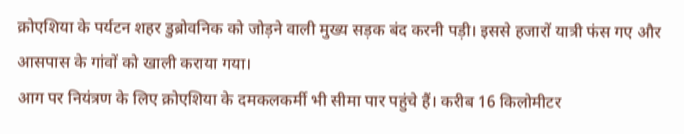क्रोएशिया के पर्यटन शहर डुब्रोवनिक को जोड़ने वाली मुख्य सड़क बंद करनी पड़ी। इससे हजारों यात्री फंस गए और आसपास के गांवों को खाली कराया गया।
आग पर नियंत्रण के लिए क्रोएशिया के दमकलकर्मी भी सीमा पार पहुंचे हैं। करीब 16 किलोमीटर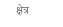क्षेत्र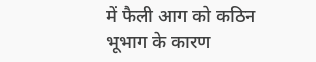में फैली आग को कठिन भूभाग के कारण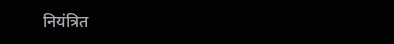नियंत्रित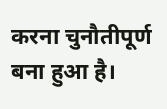करना चुनौतीपूर्ण बना हुआ है।